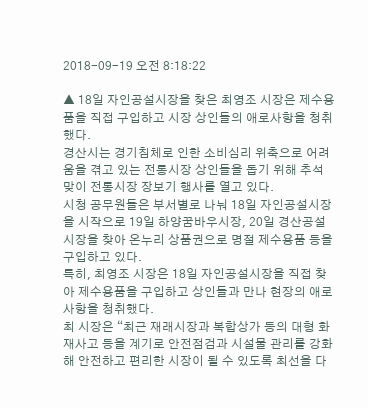2018-09-19 오전 8:18:22

▲ 18일 자인공설시장을 찾은 최영조 시장은 제수용품을 직접 구입하고 시장 상인들의 애로사항을 청취했다.
경산시는 경기침체로 인한 소비심리 위축으로 어려움을 겪고 있는 전통시장 상인들을 돕기 위해 추석 맞이 전통시장 장보기 행사를 열고 있다.
시청 공무원들은 부서별로 나눠 18일 자인공설시장을 시작으로 19일 하양꿈바우시장, 20일 경산공설시장을 찾아 온누리 상품권으로 명절 제수용품 등을 구입하고 있다.
특히, 최영조 시장은 18일 자인공설시장을 직접 찾아 제수용품을 구입하고 상인들과 만나 현장의 애로사항을 청취했다.
최 시장은 “최근 재래시장과 복합상가 등의 대형 화재사고 등을 계기로 안전점검과 시설물 관리를 강화해 안전하고 편리한 시장이 될 수 있도록 최선을 다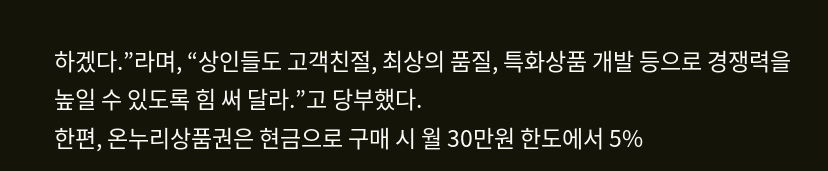하겠다.”라며, “상인들도 고객친절, 최상의 품질, 특화상품 개발 등으로 경쟁력을 높일 수 있도록 힘 써 달라.”고 당부했다.
한편, 온누리상품권은 현금으로 구매 시 월 30만원 한도에서 5%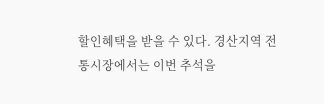할인혜택을 받을 수 있다. 경산지역 전통시장에서는 이번 추석을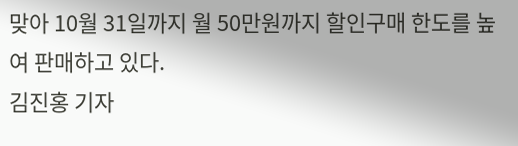맞아 10월 31일까지 월 50만원까지 할인구매 한도를 높여 판매하고 있다.
김진홍 기자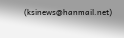(ksinews@hanmail.net)